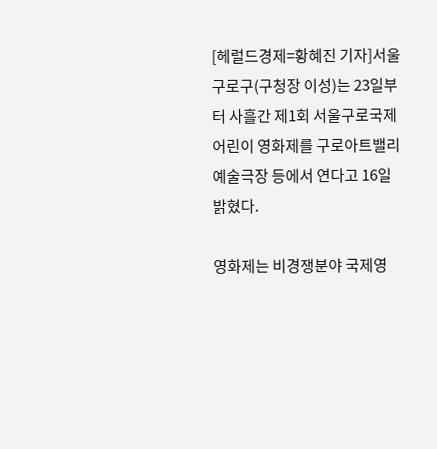[헤럴드경제=황혜진 기자]서울 구로구(구청장 이성)는 23일부터 사흘간 제1회 서울구로국제어린이 영화제를 구로아트밸리 예술극장 등에서 연다고 16일 밝혔다.

영화제는 비경쟁분야 국제영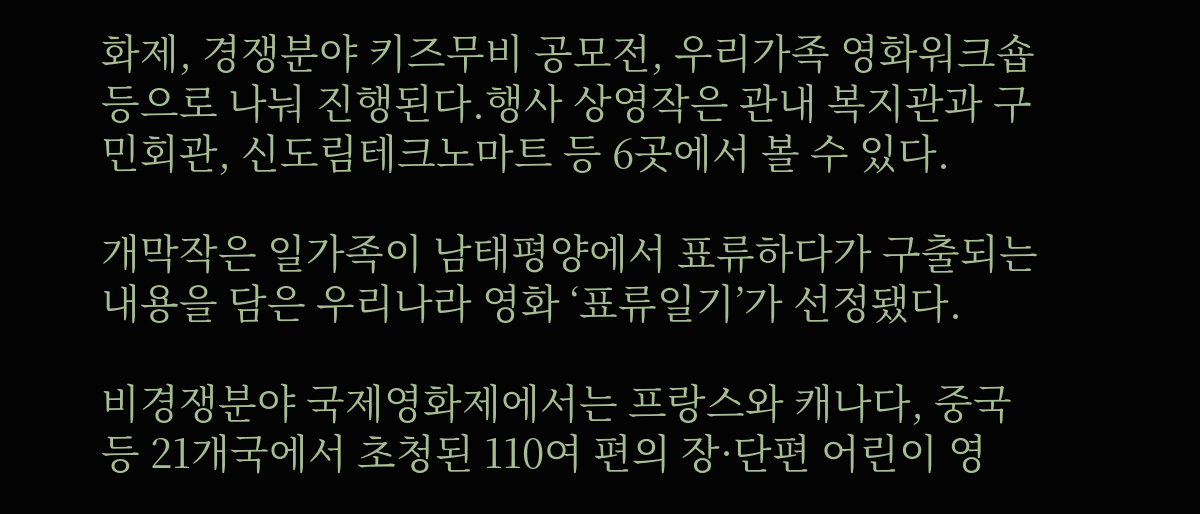화제, 경쟁분야 키즈무비 공모전, 우리가족 영화워크숍 등으로 나눠 진행된다.행사 상영작은 관내 복지관과 구민회관, 신도림테크노마트 등 6곳에서 볼 수 있다.

개막작은 일가족이 남태평양에서 표류하다가 구출되는 내용을 담은 우리나라 영화 ‘표류일기’가 선정됐다.

비경쟁분야 국제영화제에서는 프랑스와 캐나다, 중국 등 21개국에서 초청된 110여 편의 장·단편 어린이 영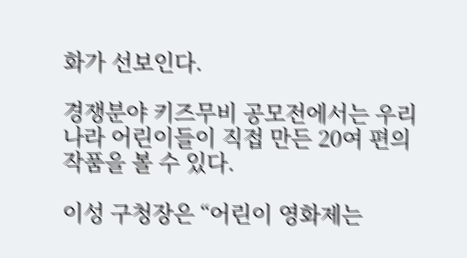화가 선보인다.

경쟁분야 키즈무비 공모전에서는 우리나라 어린이들이 직접 만든 20여 편의 작품을 볼 수 있다.

이성 구청장은 “어린이 영화제는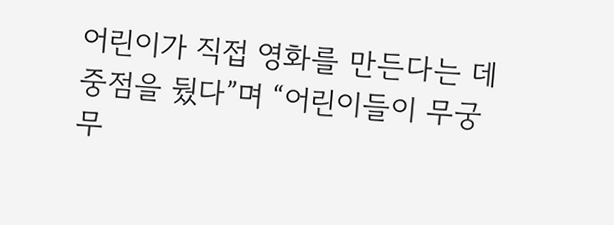어린이가 직접 영화를 만든다는 데 중점을 뒀다”며 “어린이들이 무궁무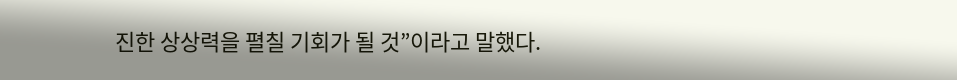진한 상상력을 펼칠 기회가 될 것”이라고 말했다.